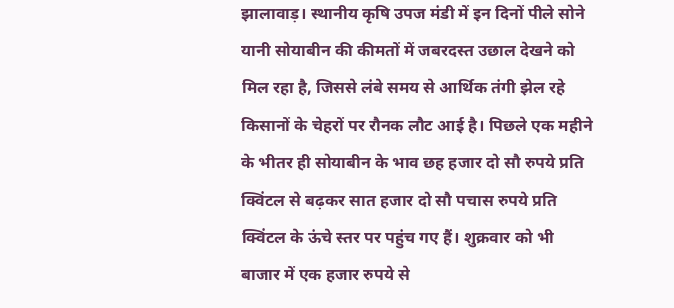झालावाड़। स्थानीय कृषि उपज मंडी में इन दिनों पीले सोने यानी सोयाबीन की कीमतों में जबरदस्त उछाल देखने को मिल रहा है, जिससे लंबे समय से आर्थिक तंगी झेल रहे किसानों के चेहरों पर रौनक लौट आई है। पिछले एक महीने के भीतर ही सोयाबीन के भाव छह हजार दो सौ रुपये प्रति क्विंटल से बढ़कर सात हजार दो सौ पचास रुपये प्रति क्विंटल के ऊंचे स्तर पर पहुंच गए हैं। शुक्रवार को भी बाजार में एक हजार रुपये से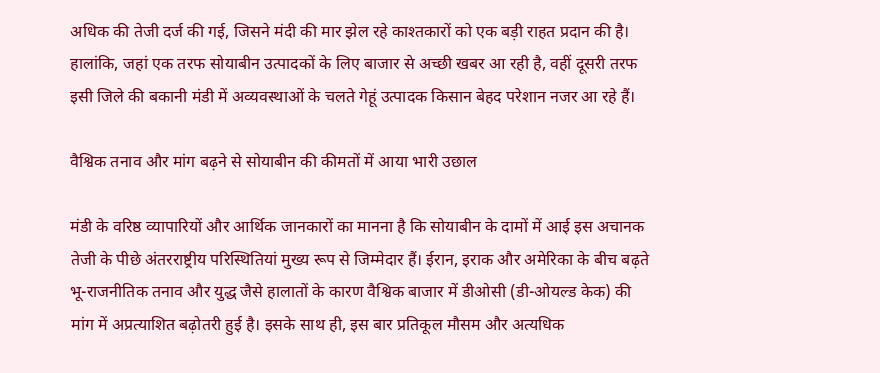अधिक की तेजी दर्ज की गई, जिसने मंदी की मार झेल रहे काश्तकारों को एक बड़ी राहत प्रदान की है। हालांकि, जहां एक तरफ सोयाबीन उत्पादकों के लिए बाजार से अच्छी खबर आ रही है, वहीं दूसरी तरफ इसी जिले की बकानी मंडी में अव्यवस्थाओं के चलते गेहूं उत्पादक किसान बेहद परेशान नजर आ रहे हैं।

वैश्विक तनाव और मांग बढ़ने से सोयाबीन की कीमतों में आया भारी उछाल

मंडी के वरिष्ठ व्यापारियों और आर्थिक जानकारों का मानना है कि सोयाबीन के दामों में आई इस अचानक तेजी के पीछे अंतरराष्ट्रीय परिस्थितियां मुख्य रूप से जिम्मेदार हैं। ईरान, इराक और अमेरिका के बीच बढ़ते भू-राजनीतिक तनाव और युद्ध जैसे हालातों के कारण वैश्विक बाजार में डीओसी (डी-ओयल्ड केक) की मांग में अप्रत्याशित बढ़ोतरी हुई है। इसके साथ ही, इस बार प्रतिकूल मौसम और अत्यधिक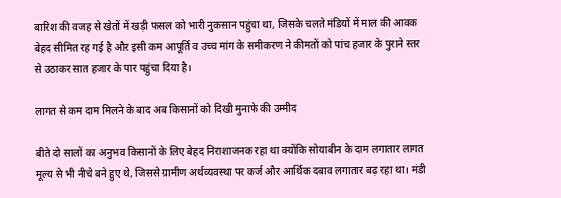बारिश की वजह से खेतों में खड़ी फसल को भारी नुकसान पहुंचा था, जिसके चलते मंडियों में माल की आवक बेहद सीमित रह गई है और इसी कम आपूर्ति व उच्च मांग के समीकरण ने कीमतों को पांच हजार के पुराने स्तर से उठाकर सात हजार के पार पहुंचा दिया है।

लागत से कम दाम मिलने के बाद अब किसानों को दिखी मुनाफे की उम्मीद

बीते दो सालों का अनुभव किसानों के लिए बेहद निराशाजनक रहा था क्योंकि सोयाबीन के दाम लगातार लागत मूल्य से भी नीचे बने हुए थे, जिससे ग्रामीण अर्थव्यवस्था पर कर्ज और आर्थिक दबाव लगातार बढ़ रहा था। मंडी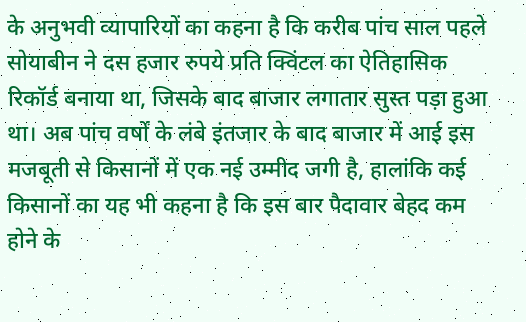के अनुभवी व्यापारियों का कहना है कि करीब पांच साल पहले सोयाबीन ने दस हजार रुपये प्रति क्विंटल का ऐतिहासिक रिकॉर्ड बनाया था, जिसके बाद बाजार लगातार सुस्त पड़ा हुआ था। अब पांच वर्षों के लंबे इंतजार के बाद बाजार में आई इस मजबूती से किसानों में एक नई उम्मीद जगी है, हालांकि कई किसानों का यह भी कहना है कि इस बार पैदावार बेहद कम होने के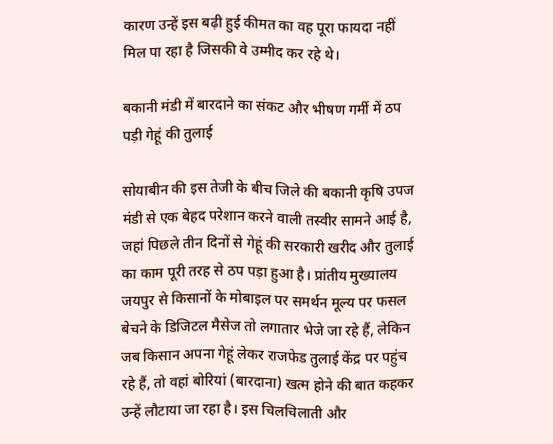कारण उन्हें इस बढ़ी हुई कीमत का वह पूरा फायदा नहीं मिल पा रहा है जिसकी वे उम्मीद कर रहे थे।

बकानी मंडी में बारदाने का संकट और भीषण गर्मी में ठप पड़ी गेहूं की तुलाई

सोयाबीन की इस तेजी के बीच जिले की बकानी कृषि उपज मंडी से एक बेहद परेशान करने वाली तस्वीर सामने आई है, जहां पिछले तीन दिनों से गेहूं की सरकारी खरीद और तुलाई का काम पूरी तरह से ठप पड़ा हुआ है। प्रांतीय मुख्यालय जयपुर से किसानों के मोबाइल पर समर्थन मूल्य पर फसल बेचने के डिजिटल मैसेज तो लगातार भेजे जा रहे हैं, लेकिन जब किसान अपना गेहूं लेकर राजफेड तुलाई केंद्र पर पहुंच रहे हैं, तो वहां बोरियां (बारदाना) खत्म होने की बात कहकर उन्हें लौटाया जा रहा है। इस चिलचिलाती और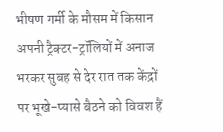भीषण गर्मी के मौसम में किसान अपनी ट्रैक्टर-ट्रॉलियों में अनाज भरकर सुबह से देर रात तक केंद्रों पर भूखे-प्यासे बैठने को विवश हैं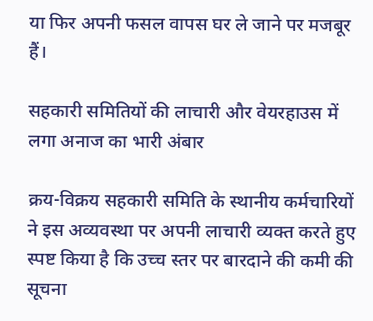या फिर अपनी फसल वापस घर ले जाने पर मजबूर हैं।

सहकारी समितियों की लाचारी और वेयरहाउस में लगा अनाज का भारी अंबार

क्रय-विक्रय सहकारी समिति के स्थानीय कर्मचारियों ने इस अव्यवस्था पर अपनी लाचारी व्यक्त करते हुए स्पष्ट किया है कि उच्च स्तर पर बारदाने की कमी की सूचना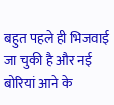बहुत पहले ही भिजवाई जा चुकी है और नई बोरियां आने के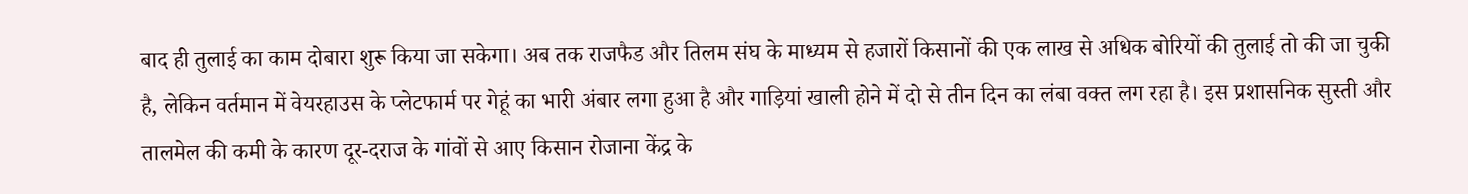बाद ही तुलाई का काम दोबारा शुरू किया जा सकेगा। अब तक राजफैड और तिलम संघ के माध्यम से हजारों किसानों की एक लाख से अधिक बोरियों की तुलाई तो की जा चुकी है, लेकिन वर्तमान में वेयरहाउस के प्लेटफार्म पर गेहूं का भारी अंबार लगा हुआ है और गाड़ियां खाली होने में दो से तीन दिन का लंबा वक्त लग रहा है। इस प्रशासनिक सुस्ती और तालमेल की कमी के कारण दूर-दराज के गांवों से आए किसान रोजाना केंद्र के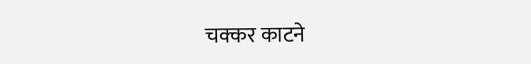चक्कर काटने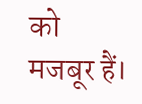को मजबूर हैं।